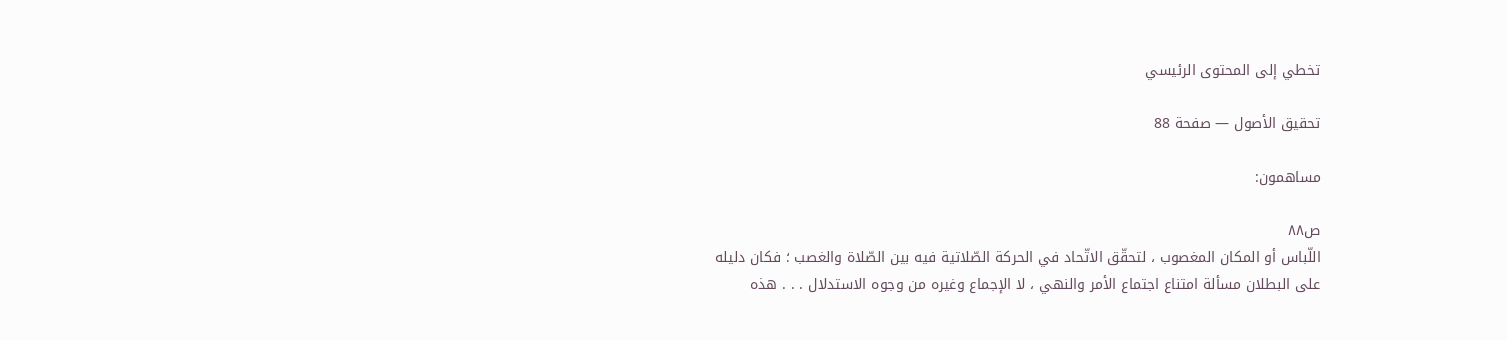تخطي إلى المحتوى الرئيسي

تحقيق الأصول — صفحة 88

مساهمون:

ص٨٨
اللّباس أو المكان المغصوب ، لتحقّق الاتّحاد في الحركة الصّلاتية فيه بين الصّلاة والغصب ؛ فكان دليله على البطلان مسألة امتناع اجتماع الأمر والنهي ، لا الإجماع وغيره من وجوه الاستدلال . . . هذه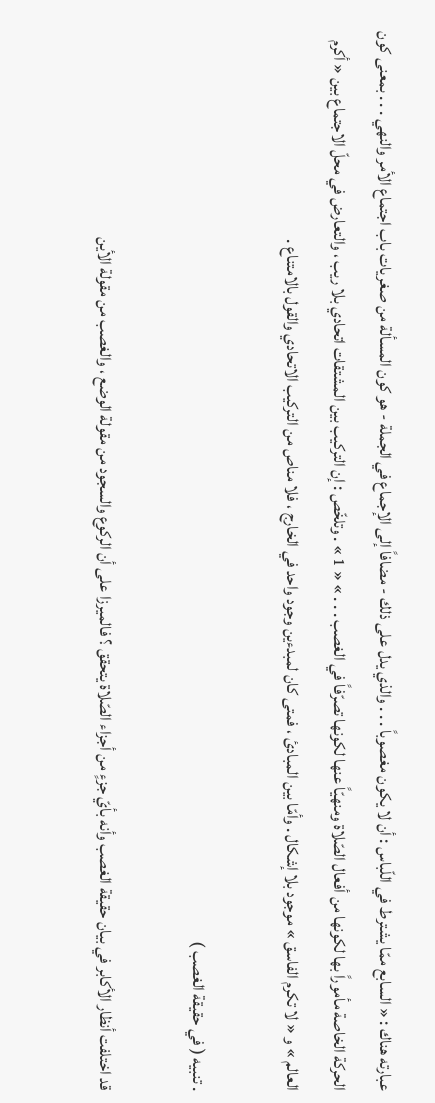عبارته هناك : « السابع ممّا يشترط في اللّباس : أن لا يكون مغصوباً . . . والذي يدل على ذلك - مضافاً إلى الإجماع في الجملة - هو كون المسألة من صغريات باب اجتماع الأمر والنهي . . . بمعنى كون الحركة الخاصة مأموراً بها لكونها من أفعال الصّلاة ومنهيّاً عنها لكونها تصرّفاً في الغصب . . . » « 1 » . وتلخّص : إن التركيب بين المشتقات اتحادي بلا ريب ، والتعارض في محلّ الاجتماع بين « أكرم العالم » و « لا تكرم الفاسق » موجود بلا إشكال . وأمّا بين المبادئ ، فمتى كان لمبدءين وجود واحد في الخارج ، فلا مناص من التركيب الاتحادي والقول بالامتناع .

. تنبيه ( في حقيقة الغصب )

قد اختلفت أنظار الأكابر في بيان حقيقة الغصب وأنه بأيّ جزءٍ من أجزاء الصّلاة يتحقق ؟ فالميرزا على أن الركوع والسجود من مقولة الوضع ، والغصب من مقولة الأين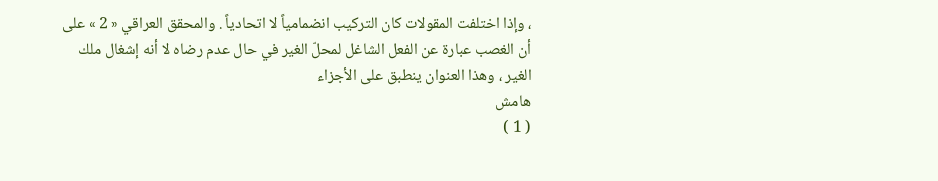، وإذا اختلفت المقولات كان التركيب انضمامياً لا اتحادياً . والمحقق العراقي « 2 » على أن الغصب عبارة عن الفعل الشاغل لمحلّ الغير في حال عدم رضاه لا أنه إشغال ملك الغير ، وهذا العنوان ينطبق على الأجزاء
هامش
( 1 )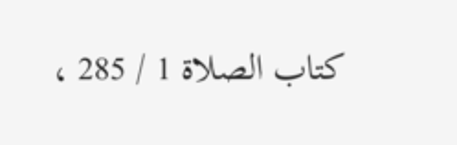كتاب الصلاة 1 / 285 ،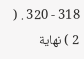318 - 320 . ( 2 ) نهاية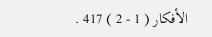الأفكار ( 1 - 2 ) 417 .